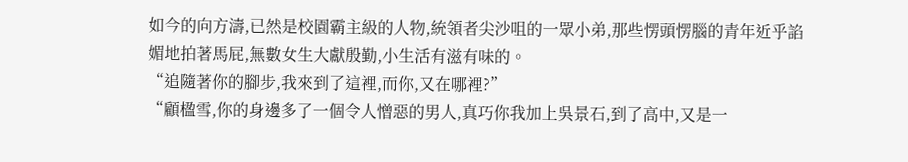如今的向方濤,已然是校園霸主級的人物,統領者尖沙咀的一眾小弟,那些愣頭愣腦的青年近乎諂媚地拍著馬屁,無數女生大獻殷勤,小生活有滋有味的。
“追隨著你的腳步,我來到了這裡,而你,又在哪裡?”
“顧楹雪,你的身邊多了一個令人憎惡的男人,真巧你我加上吳景石,到了高中,又是一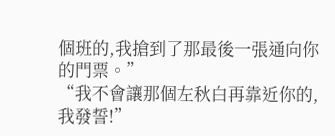個班的,我搶到了那最後一張通向你的門票。”
“我不會讓那個左秋白再靠近你的,我發誓!”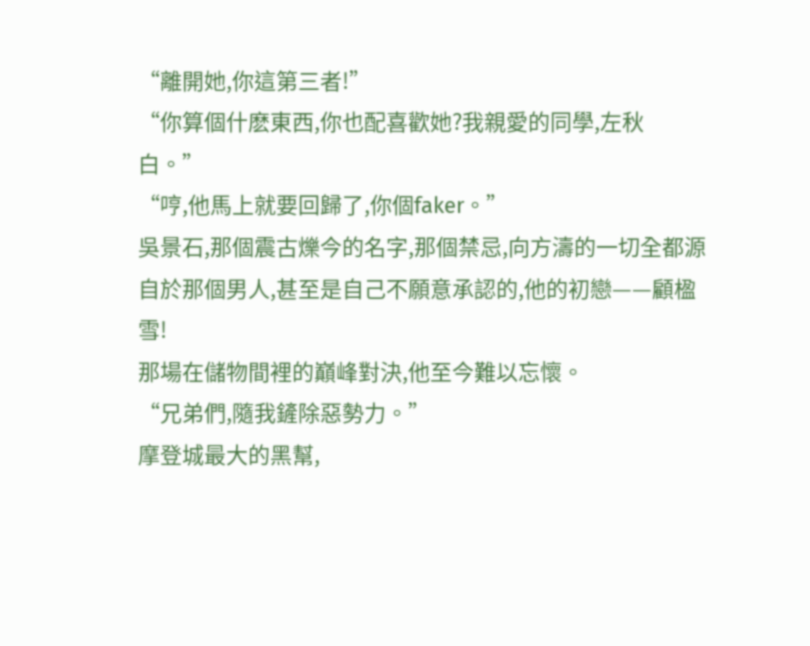“離開她,你這第三者!”
“你算個什麽東西,你也配喜歡她?我親愛的同學,左秋白。”
“哼,他馬上就要回歸了,你個faker。”
吳景石,那個震古爍今的名字,那個禁忌,向方濤的一切全都源自於那個男人,甚至是自己不願意承認的,他的初戀——顧楹雪!
那場在儲物間裡的巔峰對決,他至今難以忘懷。
“兄弟們,隨我鏟除惡勢力。”
摩登城最大的黑幫,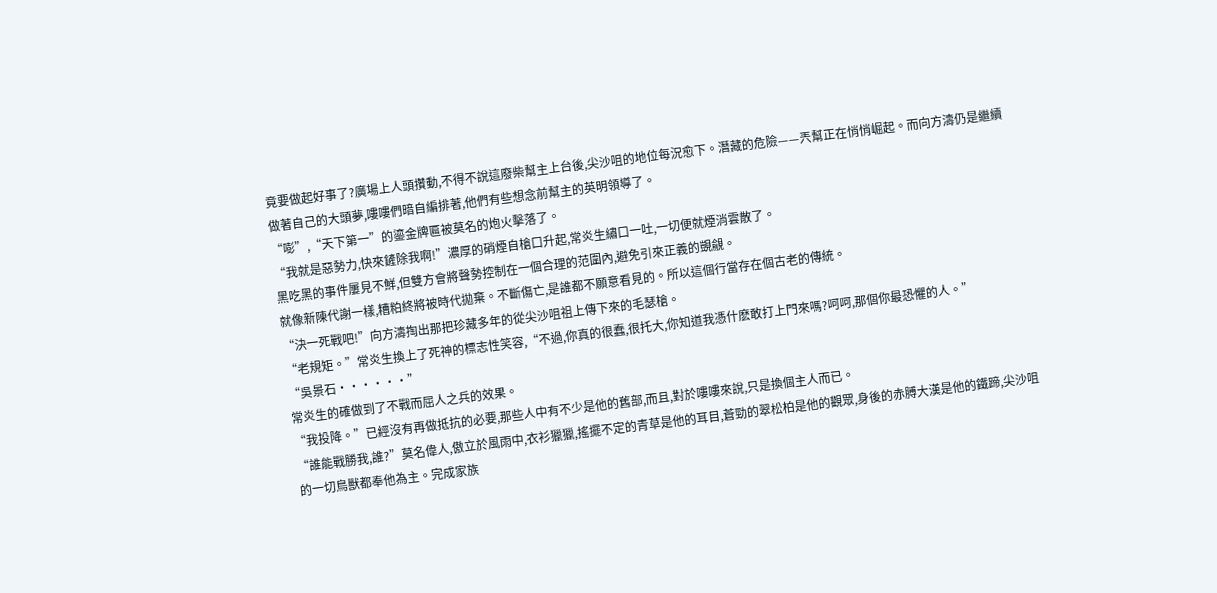竟要做起好事了?廣場上人頭攢動,不得不說這廢柴幫主上台後,尖沙咀的地位每況愈下。潛藏的危險——兲幫正在悄悄崛起。而向方濤仍是繼續做著自己的大頭夢,嘍嘍們暗自編排著,他們有些想念前幫主的英明領導了。
“嘭”,“天下第一”的鎏金牌匾被莫名的炮火擊落了。
“我就是惡勢力,快來鏟除我啊!”濃厚的硝煙自槍口升起,常炎生繡口一吐,一切便就煙消雲散了。
黑吃黑的事件屢見不鮮,但雙方會將聲勢控制在一個合理的范圍內,避免引來正義的覬覦。
就像新陳代謝一樣,糟粕終將被時代拋棄。不斷傷亡,是誰都不願意看見的。所以這個行當存在個古老的傳統。
“決一死戰吧!”向方濤掏出那把珍藏多年的從尖沙咀祖上傳下來的毛瑟槍。
“老規矩。”常炎生換上了死神的標志性笑容,“不過,你真的很蠢,很托大,你知道我憑什麽敢打上門來嗎?呵呵,那個你最恐懼的人。”
“吳景石······”
常炎生的確做到了不戰而屈人之兵的效果。
“我投降。”已經沒有再做抵抗的必要,那些人中有不少是他的舊部,而且,對於嘍嘍來說,只是換個主人而已。
“誰能戰勝我,誰?”莫名偉人,傲立於風雨中,衣衫獵獵,搖擺不定的青草是他的耳目,蒼勁的翠松柏是他的觀眾,身後的赤膊大漢是他的鐵蹄,尖沙咀的一切鳥獸都奉他為主。完成家族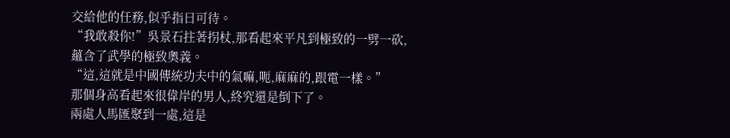交給他的任務,似乎指日可待。
“我敢殺你!”吳景石拄著拐杖,那看起來平凡到極致的一劈一砍,蘊含了武學的極致奧義。
“這,這就是中國傳統功夫中的氣嘛,呃,麻麻的,跟電一樣。”
那個身高看起來很偉岸的男人,終究還是倒下了。
兩處人馬匯聚到一處,這是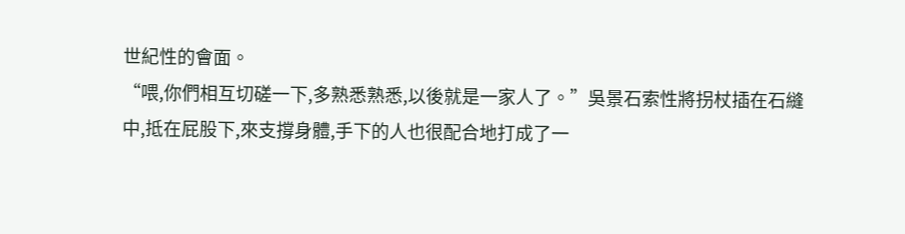世紀性的會面。
“喂,你們相互切磋一下,多熟悉熟悉,以後就是一家人了。”吳景石索性將拐杖插在石縫中,抵在屁股下,來支撐身體,手下的人也很配合地打成了一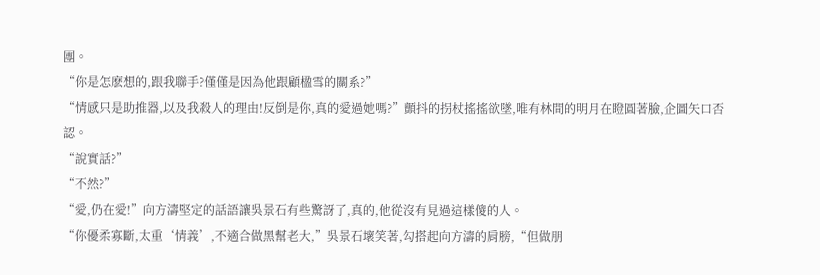團。
“你是怎麽想的,跟我聯手?僅僅是因為他跟顧楹雪的關系?”
“情感只是助推器,以及我殺人的理由!反倒是你,真的愛過她嗎?”顫抖的拐杖搖搖欲墜,唯有林間的明月在瞪圓著臉,企圖矢口否認。
“說實話?”
“不然?”
“愛,仍在愛!”向方濤堅定的話語讓吳景石有些驚訝了,真的,他從沒有見過這樣傻的人。
“你優柔寡斷,太重‘情義’,不適合做黑幫老大,”吳景石壞笑著,勾搭起向方濤的肩膀,“但做朋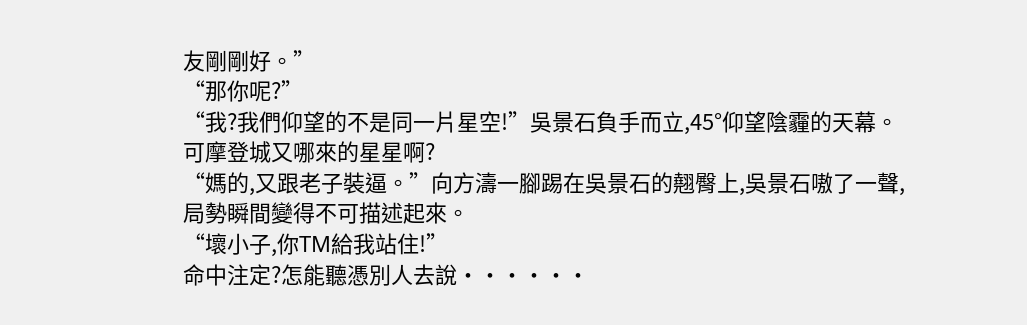友剛剛好。”
“那你呢?”
“我?我們仰望的不是同一片星空!”吳景石負手而立,45°仰望陰霾的天幕。
可摩登城又哪來的星星啊?
“媽的,又跟老子裝逼。”向方濤一腳踢在吳景石的翹臀上,吳景石嗷了一聲,局勢瞬間變得不可描述起來。
“壞小子,你TM給我站住!”
命中注定?怎能聽憑別人去說······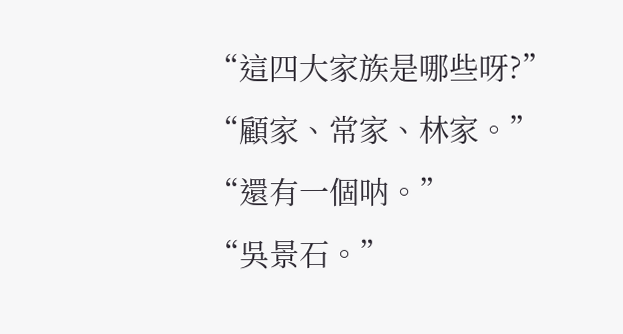“這四大家族是哪些呀?”
“顧家、常家、林家。”
“還有一個呐。”
“吳景石。”